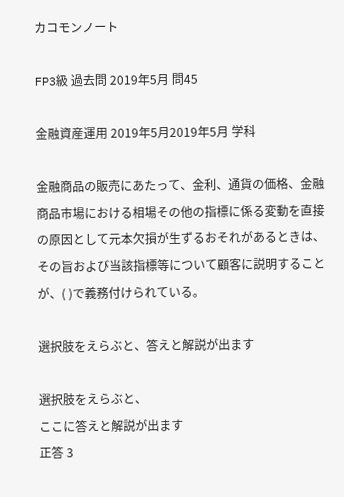カコモンノート

FP3級 過去問 2019年5月 問45

金融資産運用 2019年5月2019年5月 学科

金融商品の販売にあたって、金利、通貨の価格、金融商品市場における相場その他の指標に係る変動を直接の原因として元本欠損が生ずるおそれがあるときは、その旨および当該指標等について顧客に説明することが、( )で義務付けられている。

選択肢をえらぶと、答えと解説が出ます

選択肢をえらぶと、
ここに答えと解説が出ます
正答 3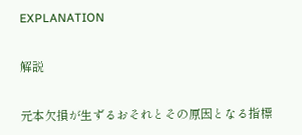EXPLANATION

解説

元本欠損が生ずるおそれとその原因となる指標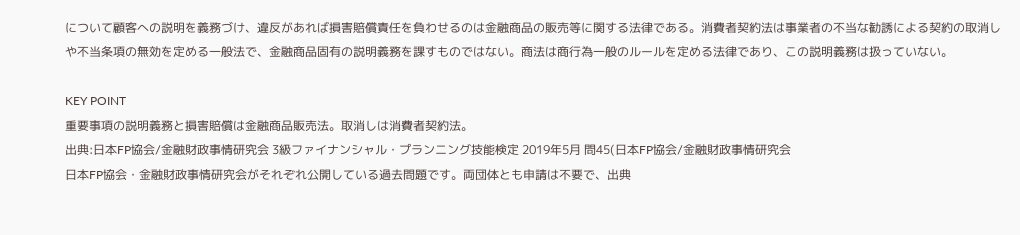について顧客への説明を義務づけ、違反があれば損害賠償責任を負わせるのは金融商品の販売等に関する法律である。消費者契約法は事業者の不当な勧誘による契約の取消しや不当条項の無効を定める一般法で、金融商品固有の説明義務を課すものではない。商法は商行為一般のルールを定める法律であり、この説明義務は扱っていない。

KEY POINT
重要事項の説明義務と損害賠償は金融商品販売法。取消しは消費者契約法。
出典:日本FP協会/金融財政事情研究会 3級ファイナンシャル・プランニング技能検定 2019年5月 問45(日本FP協会/金融財政事情研究会
日本FP協会・金融財政事情研究会がそれぞれ公開している過去問題です。両団体とも申請は不要で、出典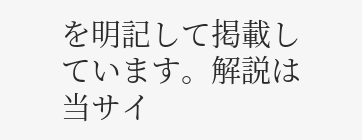を明記して掲載しています。解説は当サイ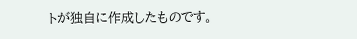トが独自に作成したものです。